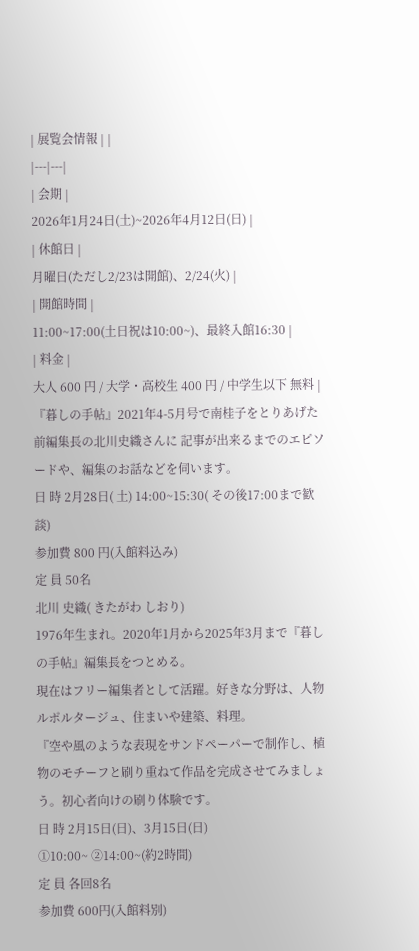| 展覧会情報 | |
|---|---|
| 会期 |
2026年1月24日(土)~2026年4月12日(日) |
| 休館日 |
月曜日(ただし2/23は開館)、2/24(火) |
| 開館時間 |
11:00~17:00(土日祝は10:00~)、最終入館16:30 |
| 料金 |
大人 600 円 / 大学・高校生 400 円 / 中学生以下 無料 |
『暮しの手帖』2021年4-5月号で南桂子をとりあげた前編集長の北川史織さんに 記事が出来るまでのエピソードや、編集のお話などを伺います。
日 時 2月28日( 土) 14:00~15:30( その後17:00まで歓談)
参加費 800 円(入館料込み)
定 員 50名
北川 史織( きたがわ しおり)
1976年生まれ。2020年1月から2025年3月まで『暮しの手帖』編集長をつとめる。
現在はフリー編集者として活躍。好きな分野は、人物ルポルタージュ、住まいや建築、料理。
『空や風のような表現をサンドペーパーで制作し、植物のモチーフと刷り重ねて作品を完成させてみましょう。初心者向けの刷り体験です。
日 時 2月15日(日)、3月15日(日)
①10:00~ ②14:00~(約2時間)
定 員 各回8名
参加費 600円(入館料別)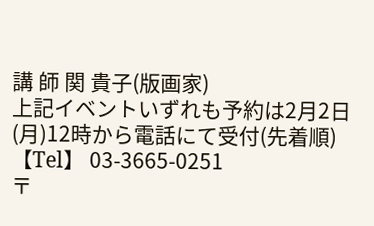講 師 関 貴子(版画家)
上記イベントいずれも予約は2月2日(月)12時から電話にて受付(先着順)
【Tel】 03-3665-0251
〒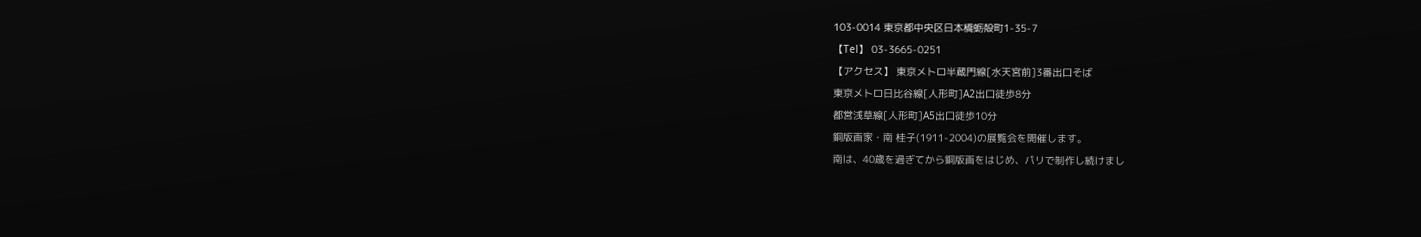103-0014 東京都中央区日本橋蛎殻町1-35-7
【Tel】 03-3665-0251
【アクセス】 東京メトロ半蔵門線[水天宮前]3番出口そば
東京メトロ日比谷線[人形町]A2出口徒歩8分
都営浅草線[人形町]A5出口徒歩10分
銅版画家・南 桂子(1911-2004)の展覧会を開催します。
南は、40歳を過ぎてから銅版画をはじめ、パリで制作し続けまし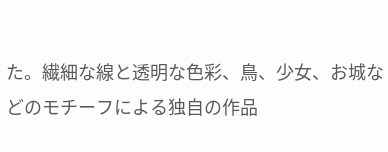た。繊細な線と透明な色彩、鳥、少女、お城などのモチーフによる独自の作品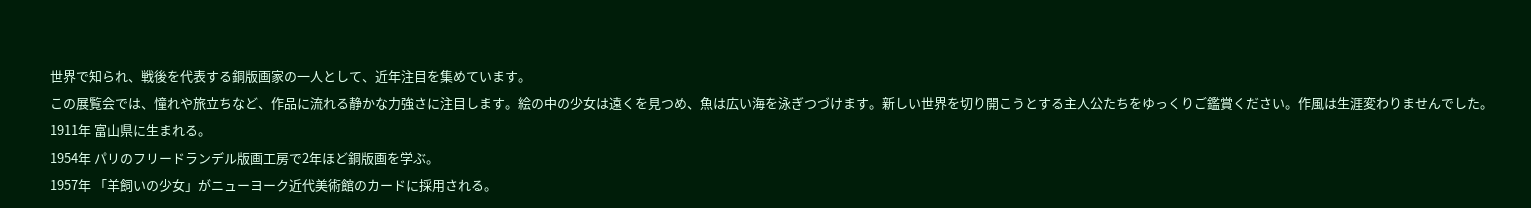世界で知られ、戦後を代表する銅版画家の一人として、近年注目を集めています。
この展覧会では、憧れや旅立ちなど、作品に流れる静かな力強さに注目します。絵の中の少女は遠くを見つめ、魚は広い海を泳ぎつづけます。新しい世界を切り開こうとする主人公たちをゆっくりご鑑賞ください。作風は生涯変わりませんでした。
1911年 富山県に生まれる。
1954年 パリのフリードランデル版画工房で2年ほど銅版画を学ぶ。
1957年 「羊飼いの少女」がニューヨーク近代美術館のカードに採用される。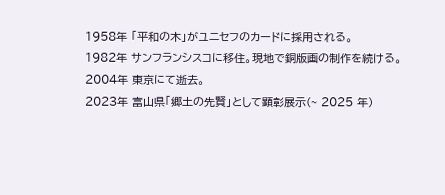1958年 「平和の木」がユニセフのカードに採用される。
1982年 サンフランシスコに移住。現地で銅版画の制作を続ける。
2004年 東京にて逝去。
2023年 富山県「郷土の先賢」として顕彰展示(~ 2025 年)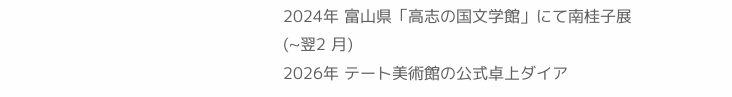2024年 富山県「高志の国文学館」にて南桂子展(~翌2 月)
2026年 テート美術館の公式卓上ダイア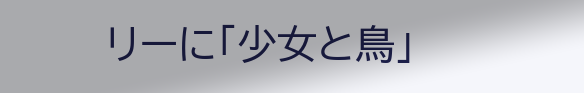リーに「少女と鳥」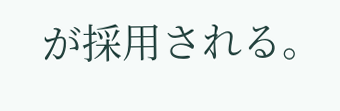が採用される。